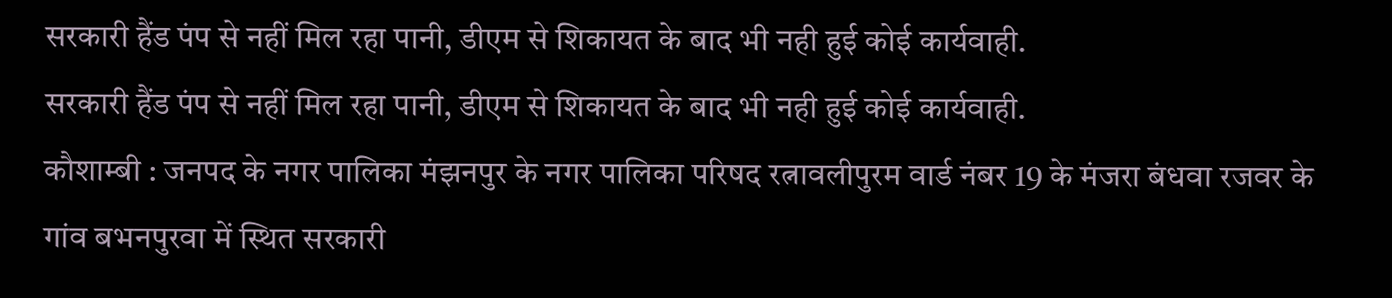सरकारी हैंड पंप से नहीं मिल रहा पानी, डीएम से शिकायत के बाद भी नही हुई कोई कार्यवाही.
सरकारी हैंड पंप से नहीं मिल रहा पानी, डीएम से शिकायत के बाद भी नही हुई कोई कार्यवाही.
कौशाम्बी : जनपद के नगर पालिका मंझनपुर के नगर पालिका परिषद रत्नावलीपुरम वार्ड नंबर 19 के मंजरा बंधवा रजवर के गांव बभनपुरवा में स्थित सरकारी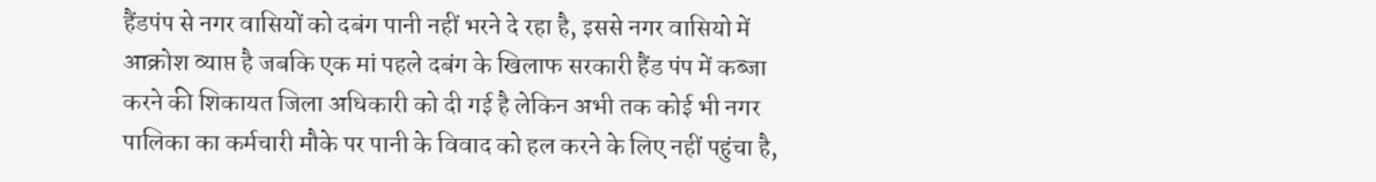हैंडपंप से नगर वासियों को दबंग पानी नहीं भरने दे रहा है, इससे नगर वासियो में आक्रोश व्याप्त है जबकि एक मां पहले दबंग के खिलाफ सरकारी हैंड पंप में कब्जा करने की शिकायत जिला अधिकारी को दी गई है लेकिन अभी तक कोई भी नगर पालिका का कर्मचारी मौके पर पानी के विवाद को हल करने के लिए नहीं पहुंचा है,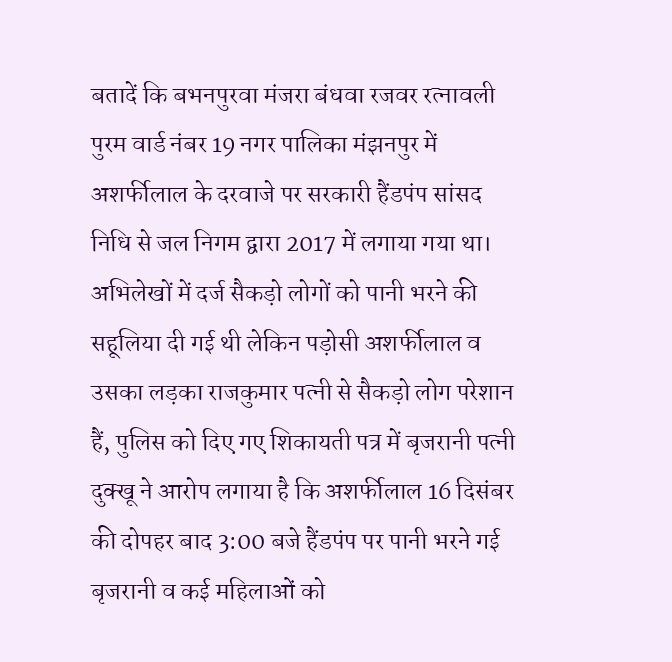बतादें कि बभनपुरवा मंजरा बंधवा रजवर रत्नावली पुरम वार्ड नंबर 19 नगर पालिका मंझनपुर में अशर्फीलाल के दरवाजे पर सरकारी हैंडपंप सांसद निधि से जल निगम द्वारा 2017 में लगाया गया था। अभिलेखों में दर्ज सैकड़ो लोगों को पानी भरने की सहूलिया दी गई थी लेकिन पड़ोसी अशर्फीलाल व उसका लड़का राजकुमार पत्नी से सैकड़ो लोग परेशान हैं, पुलिस को दिए गए शिकायती पत्र में बृजरानी पत्नी दुक्खू ने आरोप लगाया है कि अशर्फीलाल 16 दिसंबर की दोपहर बाद 3:00 बजे हैंडपंप पर पानी भरने गई बृजरानी व कई महिलाओं को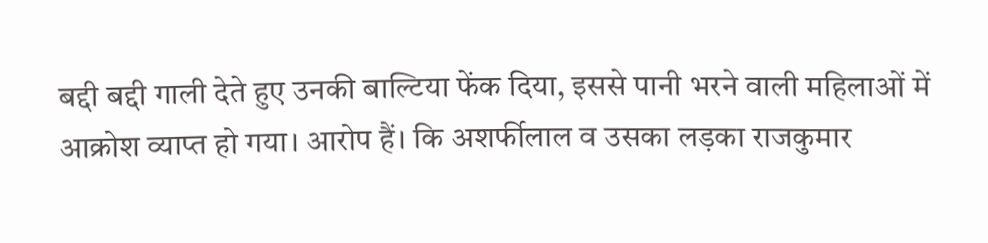बद्दी बद्दी गाली देते हुए उनकी बाल्टिया फेंक दिया, इससे पानी भरने वाली महिलाओं में आक्रोश व्याप्त हो गया। आरोप हैं। कि अशर्फीलाल व उसका लड़का राजकुमार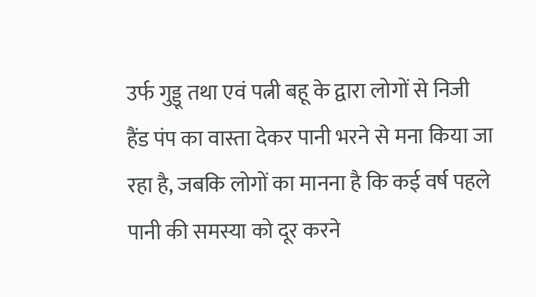उर्फ गुड्डू तथा एवं पत्नी बहू के द्वारा लोगों से निजी हैंड पंप का वास्ता देकर पानी भरने से मना किया जा रहा है, जबकि लोगों का मानना है कि कई वर्ष पहले पानी की समस्या को दूर करने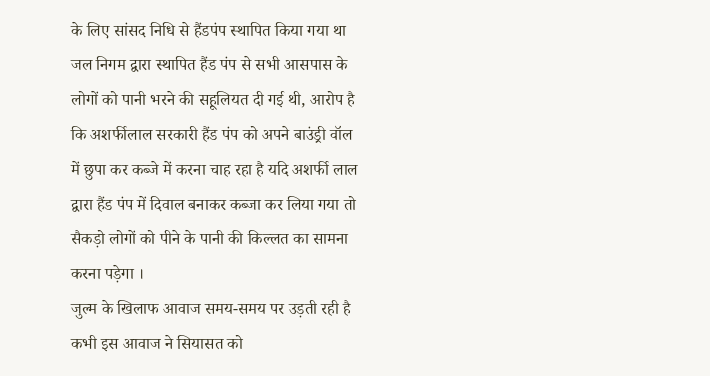के लिए सांसद निधि से हैंडपंप स्थापित किया गया था जल निगम द्वारा स्थापित हैंड पंप से सभी आसपास के लोगों को पानी भरने की सहूलियत दी गई थी, आरोप है कि अशर्फीलाल सरकारी हैंड पंप को अपने बाउंड्री वॉल में छुपा कर कब्जे में करना चाह रहा है यदि अशर्फी लाल द्वारा हैंड पंप में दिवाल बनाकर कब्जा कर लिया गया तो सैकड़ो लोगों को पीने के पानी की किल्लत का सामना करना पड़ेगा ।
जुल्म के खिलाफ आवाज समय-समय पर उड़ती रही है कभी इस आवाज ने सियासत को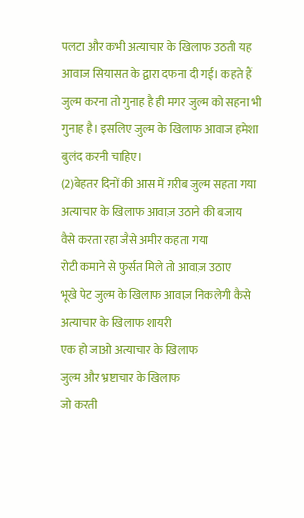पलटा और कभी अत्याचार के खिलाफ उठती यह आवाज सियासत के द्वारा दफना दी गई। कहते हैं जुल्म करना तो गुनाह है ही मगर जुल्म को सहना भी गुनाह है। इसलिए जुल्म के खिलाफ आवाज हमेशा बुलंद करनी चाहिए।
(2)बेहतर दिनों की आस में ग़रीब जुल्म सहता गया
अत्याचार के खिलाफ आवाज़ उठाने की बजाय
वैसे करता रहा जैसे अमीर कहता गया
रोटी कमाने से फुर्सत मिले तो आवाज़ उठाए
भूखे पेट जुल्म के खिलाफ आवाज़ निकलेगी कैसे
अत्याचार के खिलाफ शायरी
एक हो जाओ अत्याचार के खिलाफ
जुल्म और भ्रष्टाचार के खिलाफ
जो करती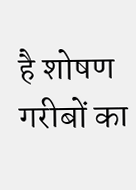है शोषण गरीबों का